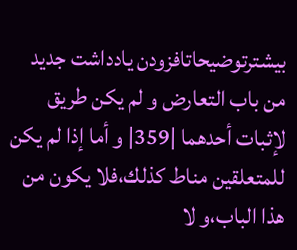بیشترتوضیحاتافزودن یادداشت جدید
من باب التعارض و لم يكن طريق لإثبات أحدهما |359| و أما إذا لم يكن للمتعلقين مناط كذلك،فلا يكون من هذا الباب،و لا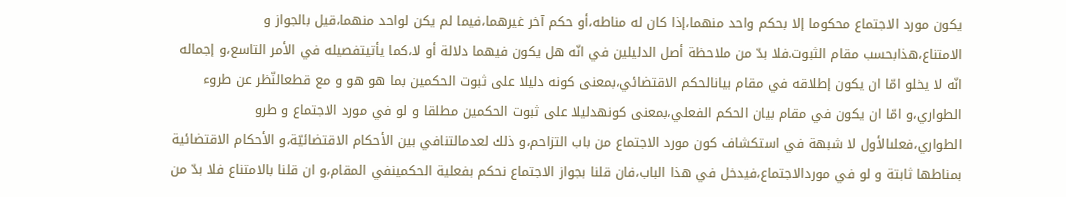يكون مورد الاجتماع محكوما إلا بحكم واحد منهما،إذا كان له مناطه،أو حكم آخر غيرهما،فيما لم يكن لواحد منهما،قيل بالجواز و الامتناع،هذابحسب مقام الثبوت.فلا بدّ من ملاحظة أصل الدليلين في انّه هل يكون فيهما دلالة أو لا،كما يأتيتفصيله في الأمر التاسع،و إجماله انّه لا يخلو امّا ان يكون إطلاقه في مقام بيانالحكم الاقتضائي،بمعنى كونه دليلا على ثبوت الحكمين بما هو هو و مع قطعالنّظر عن طروء الطواري،و امّا ان يكون في مقام بيان الحكم الفعلي،بمعنى كونهدليلا على ثبوت الحكمين مطلقا و لو في مورد الاجتماع و طرو الطواري،فعلىالأول لا شبهة في استكشاف كون مورد الاجتماع من باب التزاحم،و ذلك لعدمالتنافي بين الأحكام الاقتضائيّة،و الأحكام الاقتضائية بمناطها ثابتة و لو في موردالاجتماع،فيدخل في هذا الباب،فان قلنا بجواز الاجتماع نحكم بفعلية الحكمينفي المقام،و ان قلنا بالامتناع فلا بدّ من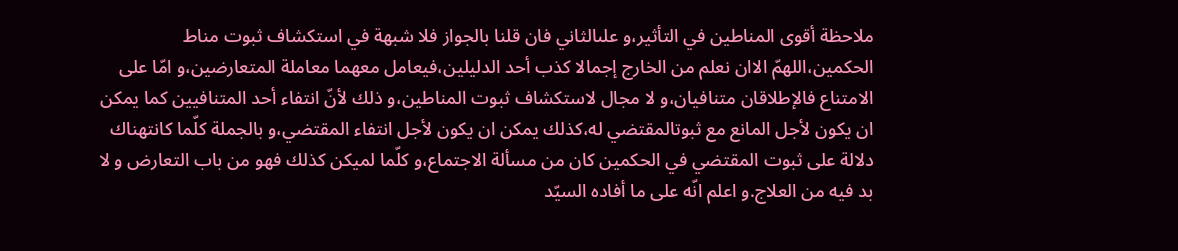ملاحظة أقوى المناطين في التأثير،و علىالثاني فان قلنا بالجواز فلا شبهة في استكشاف ثبوت مناط الحكمين،اللهمّ الاان نعلم من الخارج إجمالا كذب أحد الدليلين،فيعامل معهما معاملة المتعارضين،و امّا على الامتناع فالإطلاقان متنافيان،و لا مجال لاستكشاف ثبوت المناطين،و ذلك لأنّ انتفاء أحد المتنافيين كما يمكن ان يكون لأجل المانع مع ثبوتالمقتضي له،كذلك يمكن ان يكون لأجل انتفاء المقتضي،و بالجملة كلّما كانتهناك دلالة على ثبوت المقتضي في الحكمين كان من مسألة الاجتماع،و كلّما لميكن كذلك فهو من باب التعارض و لا بد فيه من العلاج.و اعلم انّه على ما أفاده السيّد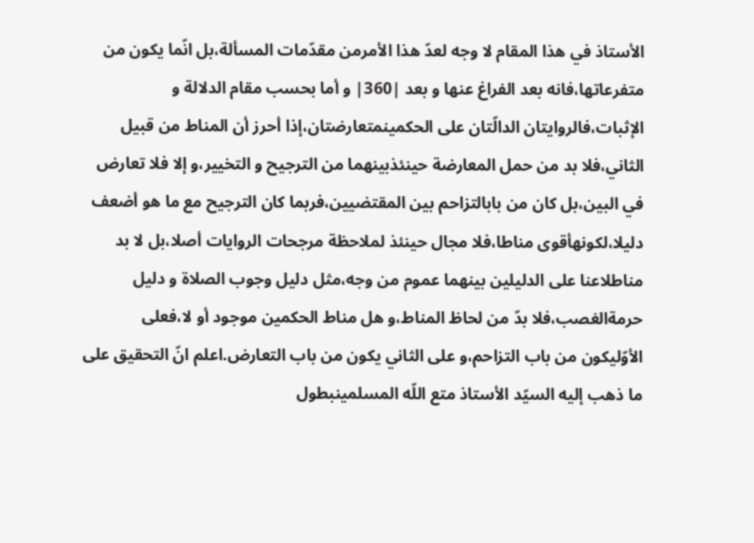الأستاذ في هذا المقام لا وجه لعدّ هذا الأمرمن مقدّمات المسألة،بل انّما يكون من متفرعاتها،فانه بعد الفراغ عنها و بعد |360| و أما بحسب مقام الدلالة و الإثبات،فالروايتان الدالّتان على الحكمينمتعارضتان،إذا أحرز أن المناط من قبيل الثاني،فلا بد من حمل المعارضة حينئذبينهما من الترجيح و التخيير،و إلا فلا تعارض في البين،بل كان من بابالتزاحم بين المقتضيين،فربما كان الترجيح مع ما هو أضعف دليلا،لكونهأقوى مناطا،فلا مجال حينئذ لملاحظة مرجحات الروايات أصلا،بل لا بد مناطلاعنا على الدليلين بينهما عموم من وجه،مثل دليل وجوب الصلاة و دليل حرمةالغصب،فلا بدّ من لحاظ المناط،و هل مناط الحكمين موجود أو لا،فعلى الأوّليكون من باب التزاحم،و على الثاني يكون من باب التعارض.اعلم انّ التحقيق على ما ذهب إليه السيّد الأستاذ متع اللّه المسلمينبطول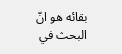بقائه هو انّ البحث في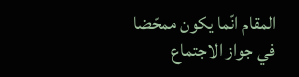المقام انّما يكون ممحّضا في جواز الاجتماع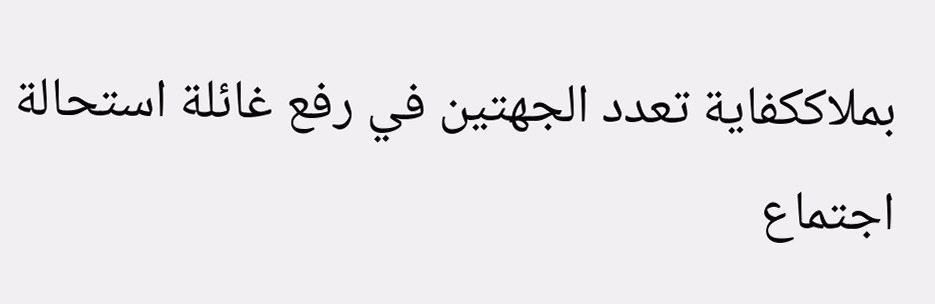بملاككفاية تعدد الجهتين في رفع غائلة استحالة اجتماع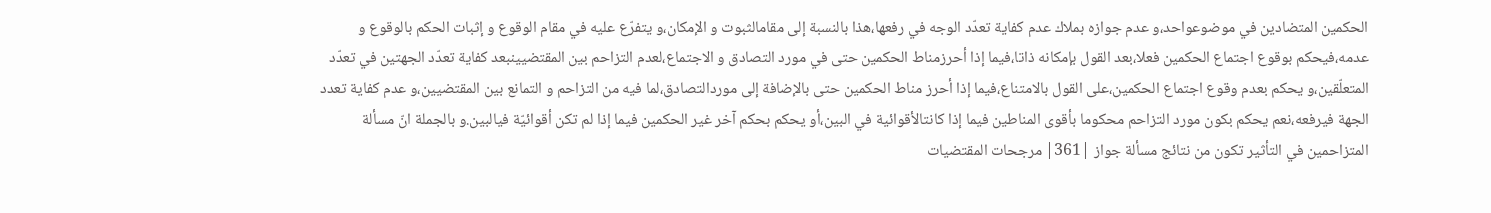الحكمين المتضادين في موضوعواحد،و عدم جوازه بملاك عدم كفاية تعدّد الوجه في رفعها،هذا بالنسبة إلى مقامالثبوت و الإمكان،و يتفرّع عليه في مقام الوقوع و إثبات الحكم بالوقوع و عدمه،فيحكم بوقوع اجتماع الحكمين فعلا،بعد القول بإمكانه ذاتا،فيما إذا أحرزمناط الحكمين حتى في مورد التصادق و الاجتماع،لعدم التزاحم بين المقتضيينبعد كفاية تعدّد الجهتين في تعدّد المتعلّقين،و يحكم بعدم وقوع اجتماع الحكمين،على القول بالامتناع،فيما إذا أحرز مناط الحكمين حتى بالإضافة إلى موردالتصادق،لما فيه من التزاحم و التمانع بين المقتضيين،و عدم كفاية تعدد الجهة فيرفعه،نعم يحكم بكون مورد التزاحم محكوما بأقوى المناطين فيما إذا كانتالأقوائية في البين،أو يحكم بحكم آخر غير الحكمين فيما إذا لم تكن أقوائيّة فيالبين.و بالجملة انّ مسألة المتزاحمين في التأثير تكون من نتائج مسألة جواز |361| مرجحات المقتضيات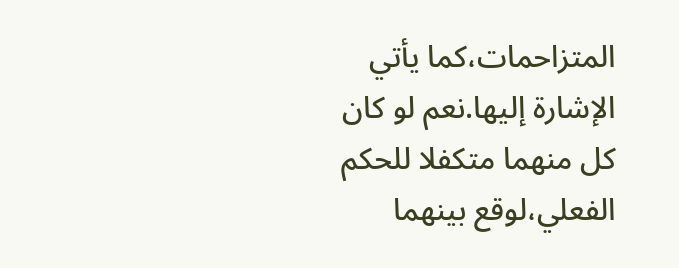المتزاحمات،كما يأتي الإشارة إليها.نعم لو كان كل منهما متكفلا للحكم الفعلي،لوقع بينهما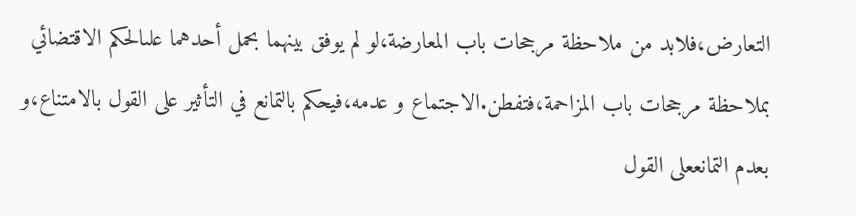التعارض،فلابد من ملاحظة مرجحات باب المعارضة،لو لم يوفق بينهما بحمل أحدهما علىالحكم الاقتضائي بملاحظة مرجحات باب المزاحمة،فتفطن.الاجتماع و عدمه،فيحكم بالتمانع في التأثير على القول بالامتناع،و بعدم التمانععلى القول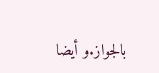بالجواز.و أيضا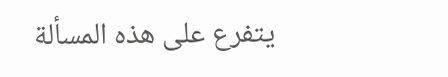يتفرع على هذه المسألة